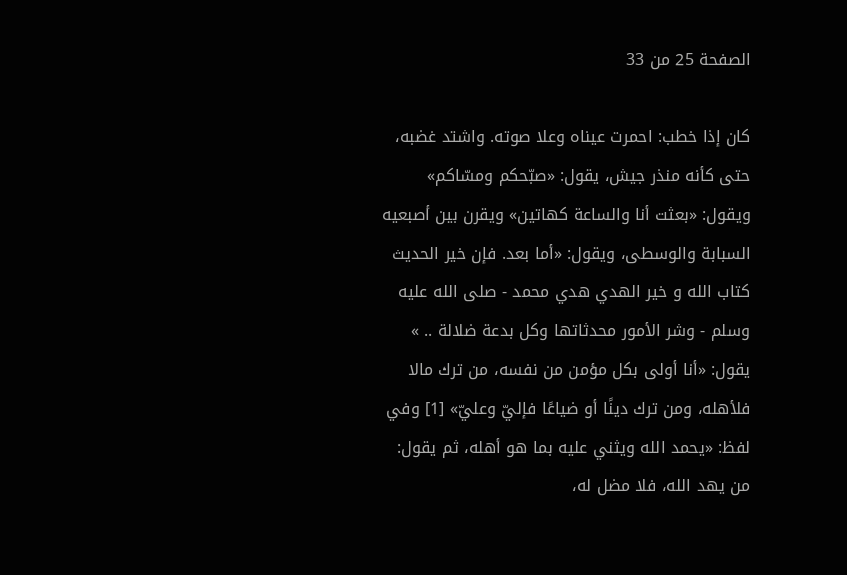الصفحة 25 من 33

كان إذا خطب: احمرت عيناه وعلا صوته. واشتد غضبه، حتى كأنه منذر جيش، يقول: «صبّحكم ومسّاكم» ويقول: «بعثت أنا والساعة كهاتين» ويقرن بين أصبعيه السبابة والوسطى، ويقول: «أما بعد. فإن خير الحديث كتاب الله و خير الهدي هدي محمد - صلى الله عليه وسلم - وشر الأمور محدثاتها وكل بدعة ضلالة .. » يقول: «أنا أولى بكل مؤمن من نفسه، من ترك مالا فلأهله، ومن ترك دينًا أو ضياعًا فإليّ وعليّ» [1] وفي لفظ: «يحمد الله ويثني عليه بما هو أهله، ثم يقول: من يهد الله، فلا مضل له،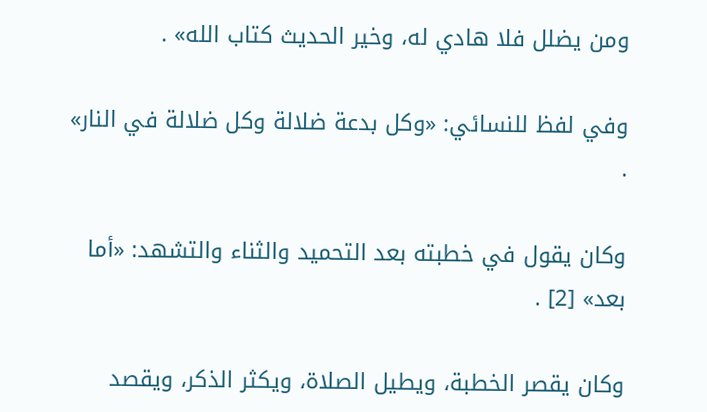ومن يضلل فلا هادي له، وخير الحديث كتاب الله» .

وفي لفظ للنسائي: «وكل بدعة ضلالة وكل ضلالة في النار» .

وكان يقول في خطبته بعد التحميد والثناء والتشهد: «أما بعد» [2] .

وكان يقصر الخطبة، ويطيل الصلاة، ويكثر الذكر، ويقصد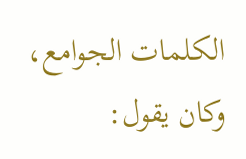الكلمات الجوامع، وكان يقول: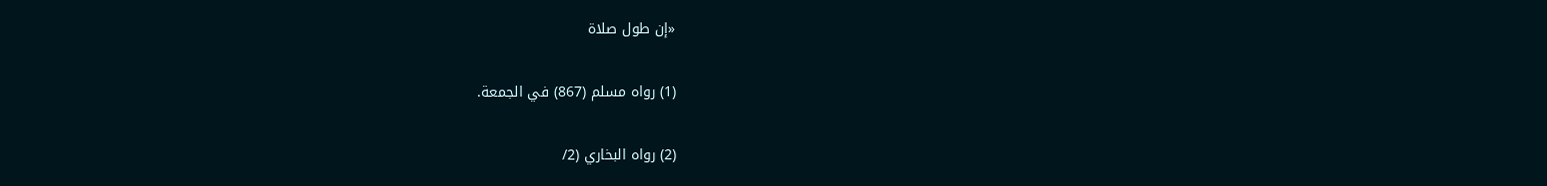«إن طول صلاة

(1) رواه مسلم (867) في الجمعة.

(2) رواه البخاري (2/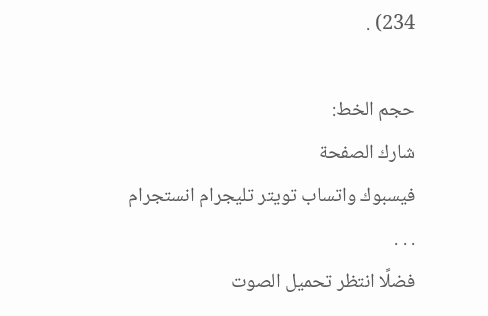234) .

حجم الخط:
شارك الصفحة
فيسبوك واتساب تويتر تليجرام انستجرام
. . .
فضلًا انتظر تحميل الصوت